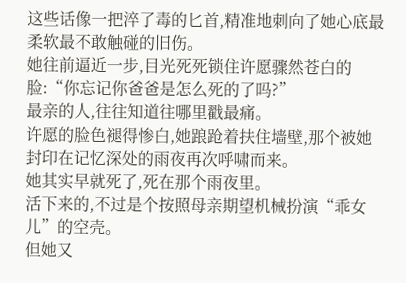这些话像一把淬了毒的匕首,精准地刺向了她心底最柔软最不敢触碰的旧伤。
她往前逼近一步,目光死死锁住许愿骤然苍白的脸:“你忘记你爸爸是怎么死的了吗?”
最亲的人,往往知道往哪里戳最痛。
许愿的脸色褪得惨白,她踉跄着扶住墙壁,那个被她封印在记忆深处的雨夜再次呼啸而来。
她其实早就死了,死在那个雨夜里。
活下来的,不过是个按照母亲期望机械扮演“乖女儿”的空壳。
但她又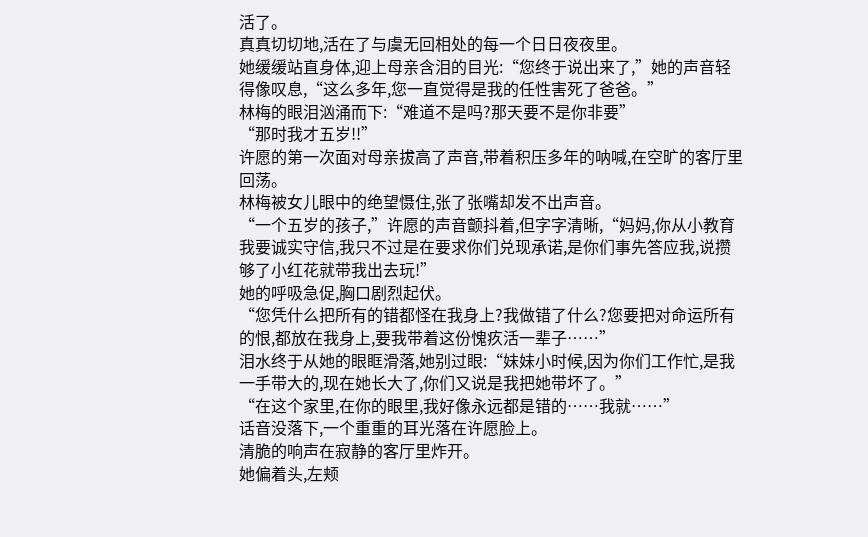活了。
真真切切地,活在了与虞无回相处的每一个日日夜夜里。
她缓缓站直身体,迎上母亲含泪的目光:“您终于说出来了,”她的声音轻得像叹息,“这么多年,您一直觉得是我的任性害死了爸爸。”
林梅的眼泪汹涌而下:“难道不是吗?那天要不是你非要”
“那时我才五岁!!”
许愿的第一次面对母亲拔高了声音,带着积压多年的呐喊,在空旷的客厅里回荡。
林梅被女儿眼中的绝望慑住,张了张嘴却发不出声音。
“一个五岁的孩子,”许愿的声音颤抖着,但字字清晰,“妈妈,你从小教育我要诚实守信,我只不过是在要求你们兑现承诺,是你们事先答应我,说攒够了小红花就带我出去玩!”
她的呼吸急促,胸口剧烈起伏。
“您凭什么把所有的错都怪在我身上?我做错了什么?您要把对命运所有的恨,都放在我身上,要我带着这份愧疚活一辈子……”
泪水终于从她的眼眶滑落,她别过眼:“妹妹小时候,因为你们工作忙,是我一手带大的,现在她长大了,你们又说是我把她带坏了。”
“在这个家里,在你的眼里,我好像永远都是错的……我就……”
话音没落下,一个重重的耳光落在许愿脸上。
清脆的响声在寂静的客厅里炸开。
她偏着头,左颊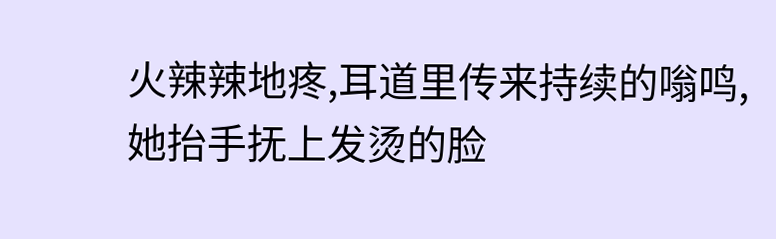火辣辣地疼,耳道里传来持续的嗡鸣,她抬手抚上发烫的脸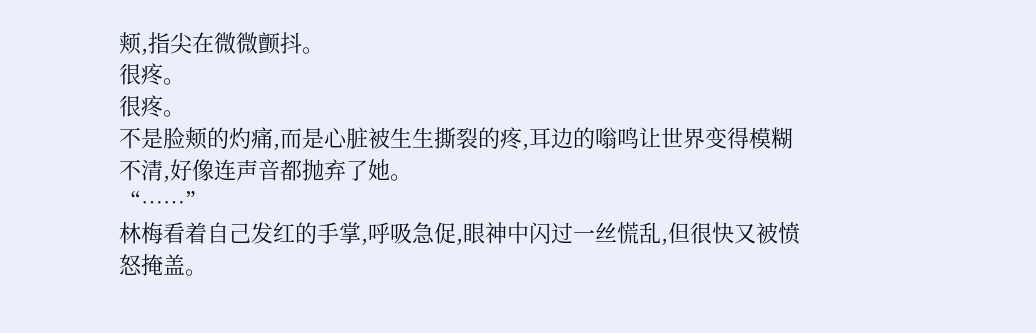颊,指尖在微微颤抖。
很疼。
很疼。
不是脸颊的灼痛,而是心脏被生生撕裂的疼,耳边的嗡鸣让世界变得模糊不清,好像连声音都抛弃了她。
“……”
林梅看着自己发红的手掌,呼吸急促,眼神中闪过一丝慌乱,但很快又被愤怒掩盖。